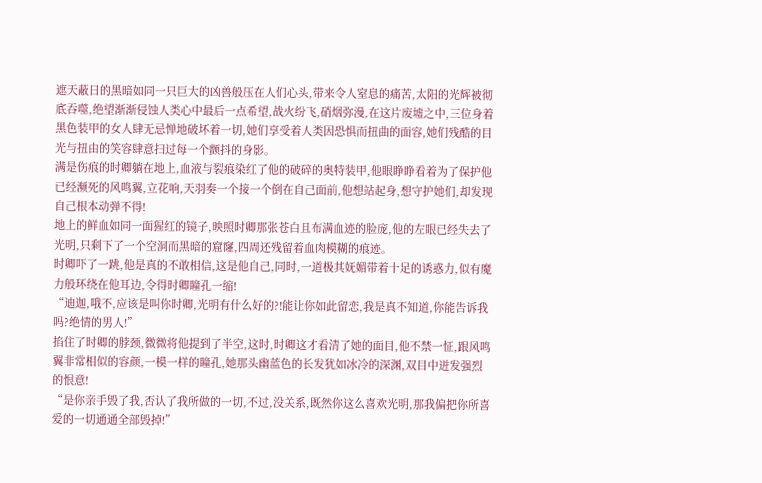遮天蔽日的黑暗如同一只巨大的凶兽般压在人们心头,带来令人窒息的痛苦,太阳的光辉被彻底吞噬,绝望渐渐侵蚀人类心中最后一点希望,战火纷飞,硝烟弥漫,在这片废墟之中,三位身着黑色装甲的女人肆无忌惮地破坏着一切,她们享受着人类因恐惧而扭曲的面容,她们残酷的目光与扭由的笑容肆意扫过每一个颤抖的身影。
满是伤痕的时卿躺在地上,血液与裂痕染红了他的破碎的奥特装甲,他眼睁睁看着为了保护他已经濒死的风鸣翼,立花响,天羽奏一个接一个倒在自己面前,他想站起身,想守护她们,却发现自己根本动弹不得!
地上的鲜血如同一面猩红的镜子,映照时卿那张苍白且布满血迹的脸庞,他的左眼已经失去了光明,只剩下了一个空洞而黑暗的窟窿,四周还残留着血肉模糊的痕迹。
时卿吓了一跳,他是真的不敢相信,这是他自己,同时,一道极其妩媚带着十足的诱惑力,似有魔力般环绕在他耳边,令得时卿瞳孔一缩!
“迪迦,哦不,应该是叫你时卿,光明有什么好的?!能让你如此留恋,我是真不知道,你能告诉我吗?绝情的男人!”
掐住了时卿的脖颈,微微将他提到了半空,这时,时卿这才看清了她的面目,他不禁一怔,跟风鸣翼非常相似的容颜,一模一样的瞳孔,她那头幽蓝色的长发犹如冰冷的深渊,双目中迸发强烈的恨意!
“是你亲手毁了我,否认了我所做的一切,不过,没关系,既然你这么喜欢光明,那我偏把你所喜爱的一切通通全部毁掉!”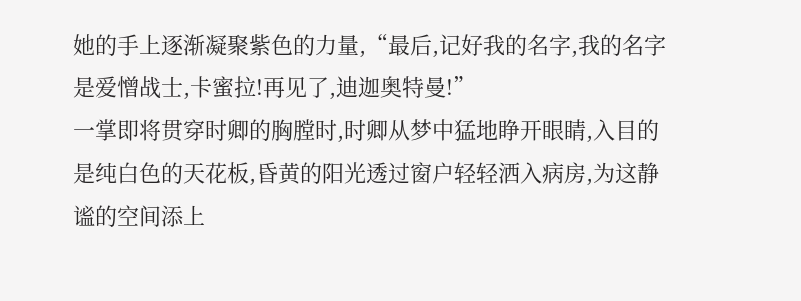她的手上逐渐凝聚紫色的力量,“最后,记好我的名字,我的名字是爱憎战士,卡蜜拉!再见了,迪迦奥特曼!”
一掌即将贯穿时卿的胸膛时,时卿从梦中猛地睁开眼睛,入目的是纯白色的天花板,昏黄的阳光透过窗户轻轻洒入病房,为这静谧的空间添上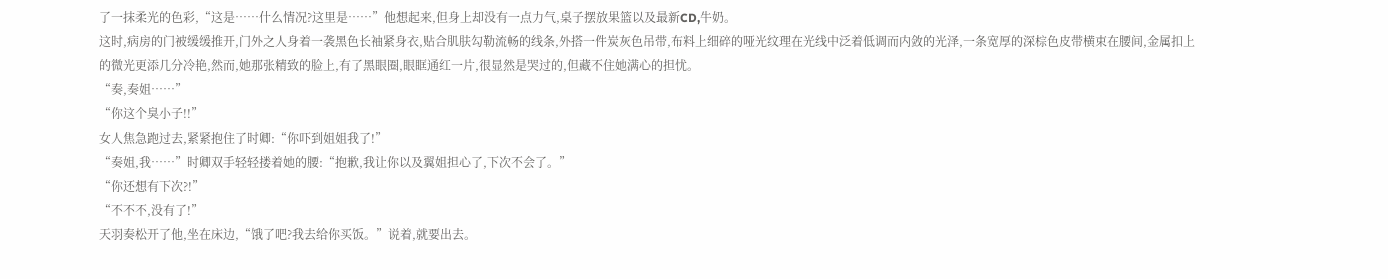了一抹柔光的色彩,“这是……什么情况?这里是……”他想起来,但身上却没有一点力气,桌子摆放果篮以及最新CD,牛奶。
这时,病房的门被缓缓推开,门外之人身着一袭黑色长袖紧身衣,贴合肌肤勾勒流畅的线条,外搭一件炭灰色吊带,布料上细碎的哑光纹理在光线中泛着低调而内敛的光泽,一条宽厚的深棕色皮带横束在腰间,金属扣上的微光更添几分冷艳,然而,她那张精致的脸上,有了黑眼圈,眼眶通红一片,很显然是哭过的,但藏不住她满心的担忧。
“奏,奏姐……”
“你这个臭小子!!”
女人焦急跑过去,紧紧抱住了时卿:“你吓到姐姐我了!”
“奏姐,我……”时卿双手轻轻搂着她的腰:“抱歉,我让你以及翼姐担心了,下次不会了。”
“你还想有下次?!”
“不不不,没有了!”
天羽奏松开了他,坐在床边,“饿了吧?我去给你买饭。”说着,就要出去。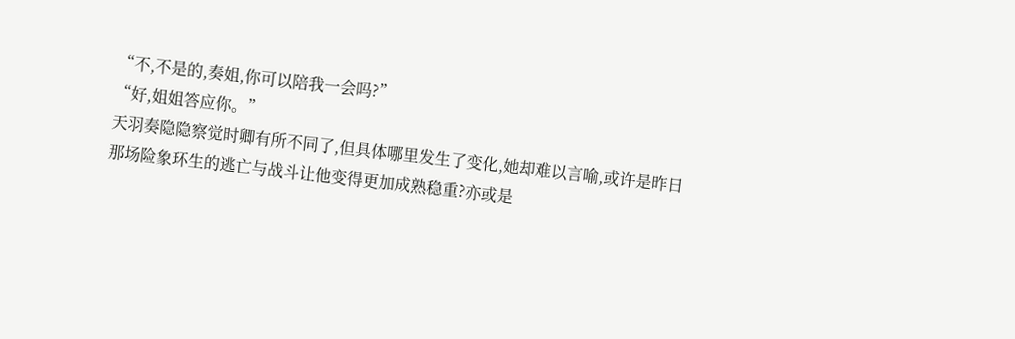“不,不是的,奏姐,你可以陪我一会吗?”
“好,姐姐答应你。”
天羽奏隐隐察觉时卿有所不同了,但具体哪里发生了变化,她却难以言喻,或许是昨日那场险象环生的逃亡与战斗让他变得更加成熟稳重?亦或是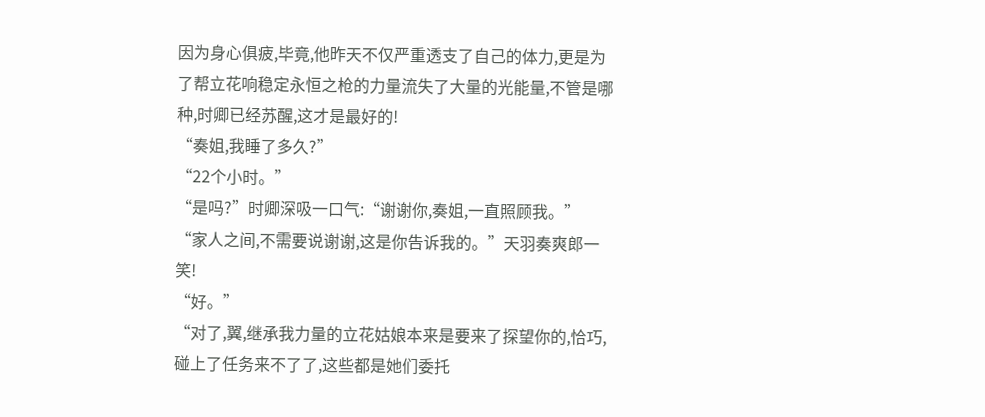因为身心俱疲,毕竟,他昨天不仅严重透支了自己的体力,更是为了帮立花响稳定永恒之枪的力量流失了大量的光能量,不管是哪种,时卿已经苏醒,这才是最好的!
“奏姐,我睡了多久?”
“22个小时。”
“是吗?”时卿深吸一口气:“谢谢你,奏姐,一直照顾我。”
“家人之间,不需要说谢谢,这是你告诉我的。”天羽奏爽郎一笑!
“好。”
“对了,翼,继承我力量的立花姑娘本来是要来了探望你的,恰巧,碰上了任务来不了了,这些都是她们委托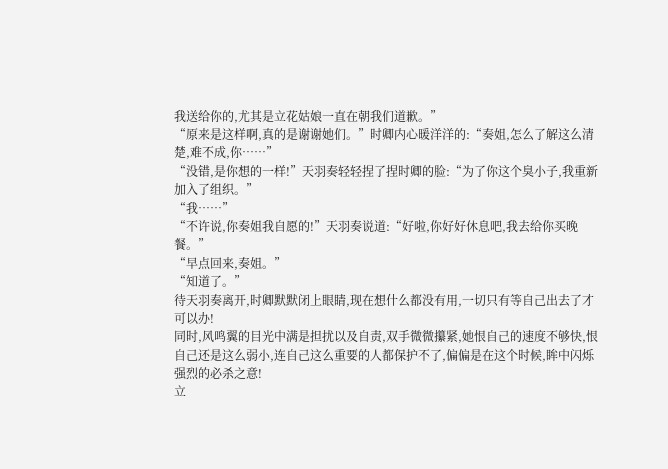我送给你的,尤其是立花姑娘一直在朝我们道歉。”
“原来是这样啊,真的是谢谢她们。”时卿内心暖洋洋的:“奏姐,怎么了解这么清楚,难不成,你……”
“没错,是你想的一样!”天羽奏轻轻捏了捏时卿的脸:“为了你这个臭小子,我重新加入了组织。”
“我……”
“不许说,你奏姐我自愿的!”天羽奏说道:“好啦,你好好休息吧,我去给你买晚餐。”
“早点回来,奏姐。”
“知道了。”
待天羽奏离开,时卿默默闭上眼睛,现在想什么都没有用,一切只有等自己出去了才可以办!
同时,风鸣翼的目光中满是担扰以及自责,双手微微攥紧,她恨自己的速度不够快,恨自己还是这么弱小,连自己这么重要的人都保护不了,偏偏是在这个时候,眸中闪烁强烈的必杀之意!
立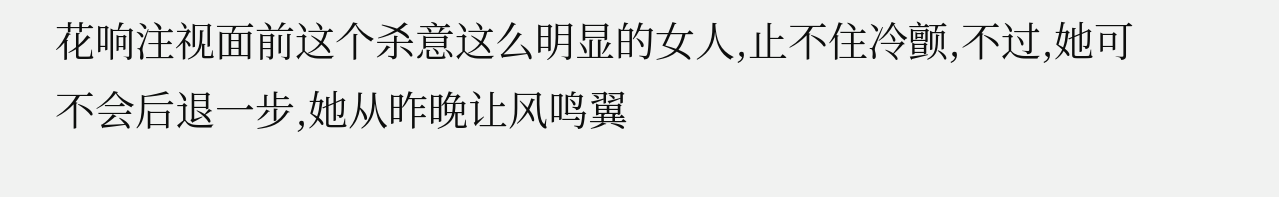花响注视面前这个杀意这么明显的女人,止不住冷颤,不过,她可不会后退一步,她从昨晚让风鸣翼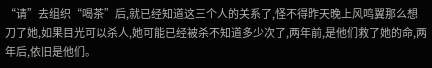“请”去组织“喝茶”后,就已经知道这三个人的关系了,怪不得昨天晚上风鸣翼那么想刀了她,如果目光可以杀人,她可能已经被杀不知道多少次了,两年前,是他们救了她的命,两年后,依旧是他们。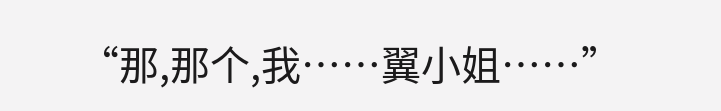“那,那个,我……翼小姐……”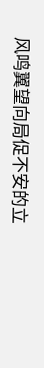风鸣翼望向局促不安的立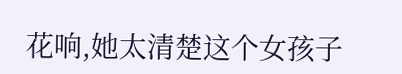花响,她太清楚这个女孩子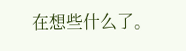在想些什么了。